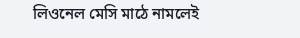লিওনেল মেসি মাঠে নামলেই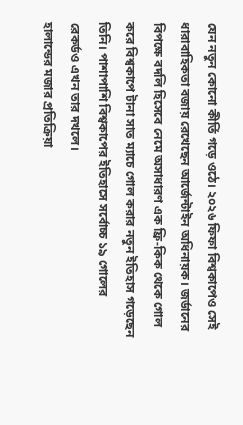যেন নতুন কোনো কীর্তি গড়ে ওঠে। ২০২৬ ফিফা বিশ্বকাপেও সেই ধারাবাহিকতা বজায় রেখেছেন আর্জেন্টাইন অধিনায়ক। জর্ডানের বিপক্ষে বদলি হিসেবে নেমে অসাধারণ এক ফ্রি-কিক থেকে গোল করে বিশ্বকাপে টানা সাত ম্যাচে গোল করার নতুন ইতিহাস গড়েছেন তিনি। পাশাপাশি বিশ্বকাপের ইতিহাসে সর্বোচ্চ ১৯ গোলের রেকর্ডও এখন তার দখলে।
হালান্ডের মজার প্রতিক্রিয়া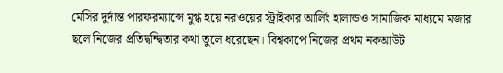মেসির দুর্দান্ত পারফরম্যান্সে মুগ্ধ হয়ে নরওয়ের স্ট্রাইকার আর্লিং হালান্ডও সামাজিক মাধ্যমে মজার ছলে নিজের প্রতিদ্বন্দ্বিতার কথা তুলে ধরেছেন। বিশ্বকাপে নিজের প্রথম নকআউট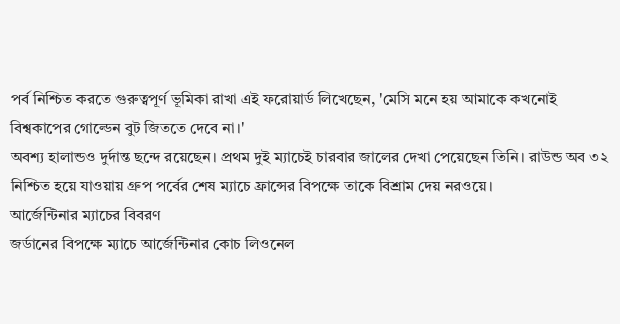পর্ব নিশ্চিত করতে গুরুত্বপূর্ণ ভূমিকা রাখা এই ফরোয়ার্ড লিখেছেন, 'মেসি মনে হয় আমাকে কখনোই বিশ্বকাপের গোল্ডেন বুট জিততে দেবে না।'
অবশ্য হালান্ডও দুর্দান্ত ছন্দে রয়েছেন। প্রথম দুই ম্যাচেই চারবার জালের দেখা পেয়েছেন তিনি। রাউন্ড অব ৩২ নিশ্চিত হয়ে যাওয়ায় গ্রুপ পর্বের শেষ ম্যাচে ফ্রান্সের বিপক্ষে তাকে বিশ্রাম দেয় নরওয়ে।
আর্জেন্টিনার ম্যাচের বিবরণ
জর্ডানের বিপক্ষে ম্যাচে আর্জেন্টিনার কোচ লিওনেল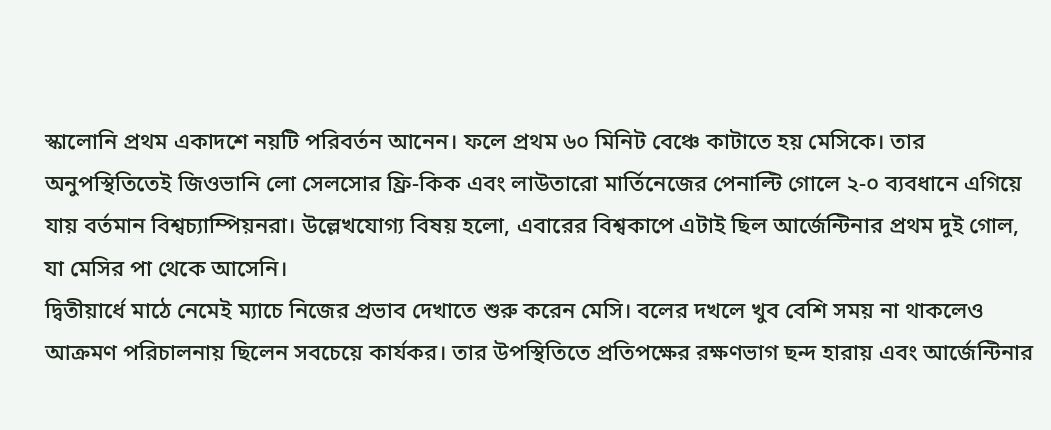স্কালোনি প্রথম একাদশে নয়টি পরিবর্তন আনেন। ফলে প্রথম ৬০ মিনিট বেঞ্চে কাটাতে হয় মেসিকে। তার অনুপস্থিতিতেই জিওভানি লো সেলসোর ফ্রি-কিক এবং লাউতারো মার্তিনেজের পেনাল্টি গোলে ২-০ ব্যবধানে এগিয়ে যায় বর্তমান বিশ্বচ্যাম্পিয়নরা। উল্লেখযোগ্য বিষয় হলো, এবারের বিশ্বকাপে এটাই ছিল আর্জেন্টিনার প্রথম দুই গোল, যা মেসির পা থেকে আসেনি।
দ্বিতীয়ার্ধে মাঠে নেমেই ম্যাচে নিজের প্রভাব দেখাতে শুরু করেন মেসি। বলের দখলে খুব বেশি সময় না থাকলেও আক্রমণ পরিচালনায় ছিলেন সবচেয়ে কার্যকর। তার উপস্থিতিতে প্রতিপক্ষের রক্ষণভাগ ছন্দ হারায় এবং আর্জেন্টিনার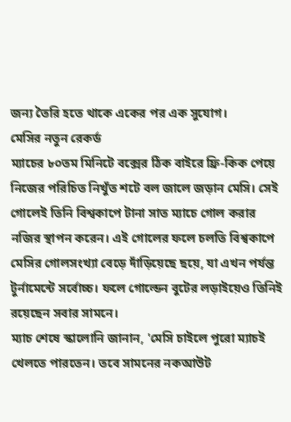জন্য তৈরি হতে থাকে একের পর এক সুযোগ।
মেসির নতুন রেকর্ড
ম্যাচের ৮০তম মিনিটে বক্সের ঠিক বাইরে ফ্রি-কিক পেয়ে নিজের পরিচিত নিখুঁত শটে বল জালে জড়ান মেসি। সেই গোলেই তিনি বিশ্বকাপে টানা সাত ম্যাচে গোল করার নজির স্থাপন করেন। এই গোলের ফলে চলতি বিশ্বকাপে মেসির গোলসংখ্যা বেড়ে দাঁড়িয়েছে ছয়ে, যা এখন পর্যন্ত টুর্নামেন্টে সর্বোচ্চ। ফলে গোল্ডেন বুটের লড়াইয়েও তিনিই রয়েছেন সবার সামনে।
ম্যাচ শেষে স্কালোনি জানান, 'মেসি চাইলে পুরো ম্যাচই খেলতে পারতেন। তবে সামনের নকআউট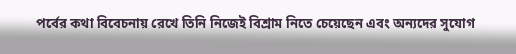পর্বের কথা বিবেচনায় রেখে তিনি নিজেই বিশ্রাম নিতে চেয়েছেন এবং অন্যদের সুযোগ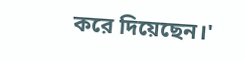করে দিয়েছেন।'